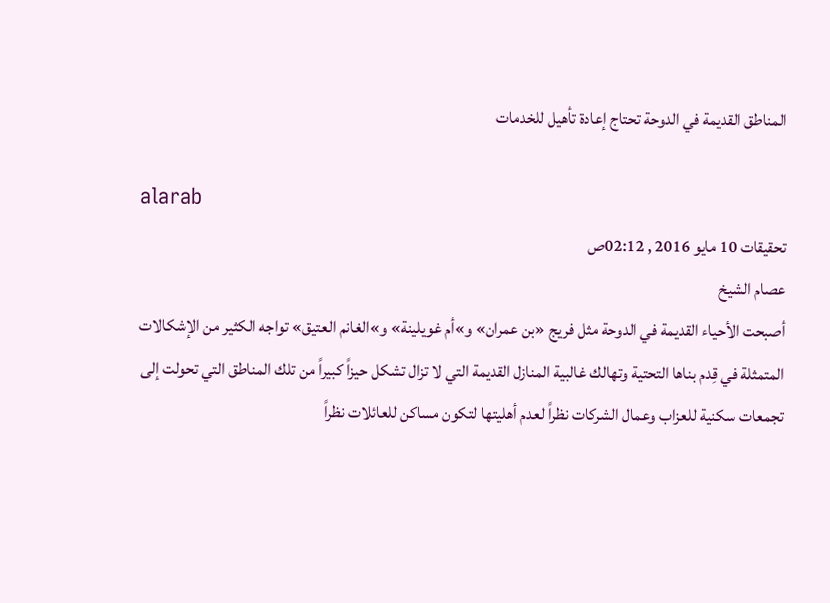المناطق القديمة في الدوحة تحتاج إعادة تأهيل للخدمات

alarab
تحقيقات 10 مايو 2016 , 02:12ص
عصام الشيخ
أصبحت الأحياء القديمة في الدوحة مثل فريج «بن عمران» و»أم غويلينة» و»الغانم العتيق» تواجه الكثير من الإشكالات المتمثلة في قِدم بناها التحتية وتهالك غالبية المنازل القديمة التي لا تزال تشكل حيزاً كبيراً من تلك المناطق التي تحولت إلى تجمعات سكنية للعزاب وعمال الشركات نظراً لعدم أهليتها لتكون مساكن للعائلات نظراً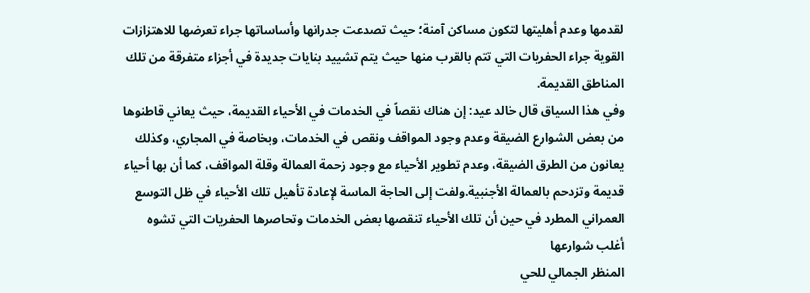لقدمها وعدم أهليتها لتكون مساكن آمنة؛ حيث تصدعت جدرانها وأساساتها جراء تعرضها للاهتزازات القوية جراء الحفريات التي تتم بالقرب منها حيث يتم تشييد بنايات جديدة في أجزاء متفرقة من تلك المناطق القديمة.
وفي هذا السياق قال خالد عيد: إن هناك نقصاً في الخدمات في الأحياء القديمة، حيث يعاني قاطنوها من بعض الشوارع الضيقة وعدم وجود المواقف ونقص في الخدمات، وبخاصة في المجاري، وكذلك يعانون من الطرق الضيقة، وعدم تطوير الأحياء مع وجود زحمة العمالة وقلة المواقف، كما أن بها أحياء قديمة وتزدحم بالعمالة الأجنبية.ولفت إلى الحاجة الماسة لإعادة تأهيل تلك الأحياء في ظل التوسع العمراني المطرد في حين أن تلك الأحياء تنقصها بعض الخدمات وتحاصرها الحفريات التي تشوه أغلب شوارعها
المنظر الجمالي للحي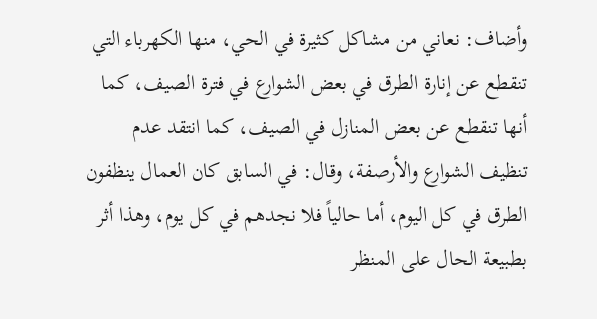وأضاف: نعاني من مشاكل كثيرة في الحي، منها الكهرباء التي تنقطع عن إنارة الطرق في بعض الشوارع في فترة الصيف، كما أنها تنقطع عن بعض المنازل في الصيف، كما انتقد عدم تنظيف الشوارع والأرصفة، وقال: في السابق كان العمال ينظفون الطرق في كل اليوم، أما حالياً فلا نجدهم في كل يوم، وهذا أثر بطبيعة الحال على المنظر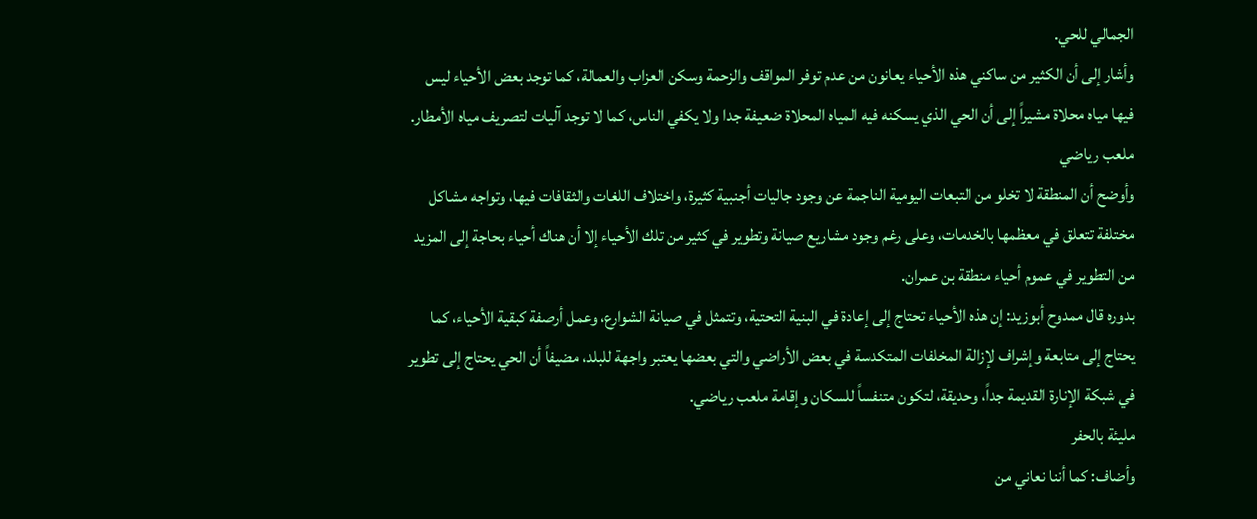الجمالي للحي.
وأشار إلى أن الكثير من ساكني هذه الأحياء يعانون من عدم توفر المواقف والزحمة وسكن العزاب والعمالة، كما توجد بعض الأحياء ليس فيها مياه محلاة مشيراً إلى أن الحي الذي يسكنه فيه المياه المحلاة ضعيفة جدا ولا يكفي الناس، كما لا توجد آليات لتصريف مياه الأمطار.
ملعب رياضي
وأوضح أن المنطقة لا تخلو من التبعات اليومية الناجمة عن وجود جاليات أجنبية كثيرة، واختلاف اللغات والثقافات فيها، وتواجه مشاكل مختلفة تتعلق في معظمها بالخدمات، وعلى رغم وجود مشاريع صيانة وتطوير في كثير من تلك الأحياء إلا أن هناك أحياء بحاجة إلى المزيد من التطوير في عموم أحياء منطقة بن عمران.
بدوره قال ممدوح أبوزيد: إن هذه الأحياء تحتاج إلى إعادة في البنية التحتية، وتتمثل في صيانة الشوارع، وعمل أرصفة كبقية الأحياء، كما يحتاج إلى متابعة وإشراف لإزالة المخلفات المتكدسة في بعض الأراضي والتي بعضها يعتبر واجهة للبلد، مضيفاً أن الحي يحتاج إلى تطوير في شبكة الإنارة القديمة جداً، وحديقة، لتكون متنفساً للسكان وإقامة ملعب رياضي.
مليئة بالحفر
وأضاف: كما أننا نعاني من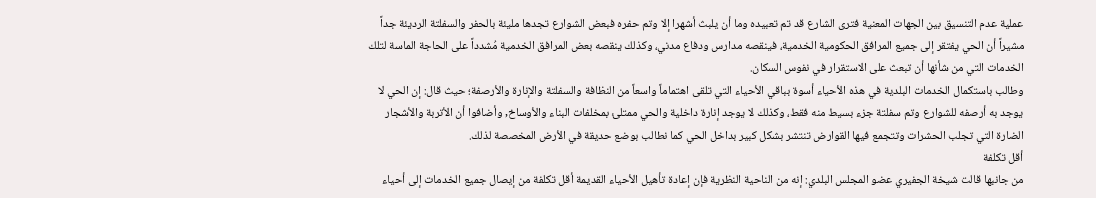عملية عدم التنسيق بين الجهات المعنية فترى الشارع قد تم تعبيده وما أن يلبث أشهرا إلا وتم حفره فبعض الشوارع تجدها مليئة بالحفر والسفلتة الرديئة جداً مشيراً أن الحي يفتقر إلى جميع المرافق الحكومية الخدمية، فينقصه مدارس ودفاع مدني، وكذلك ينقصه بعض المرافق الخدمية مُشدداً على الحاجة الماسة لتلك الخدمات التي من شأنها أن تبعث على الاستقرار في نفوس السكان.
وطالب باستكمال الخدمات البلدية في هذه الأحياء أسوة بباقي الأحياء التي تلقى اهتماماً واسعاً من النظافة والسفلتة والإنارة والأرصفة؛ حيث قال: إن الحي لا يوجد به أرصفه للشوارع وتم سفلتة جزء بسيط منه فقط، وكذلك لا يوجد إنارة داخلية والحي ممتلئ بمخلفات البناء والأوساخ, وأضافوا أن الأتربة والأشجار الضارة التي تجلب الحشرات وتتجمع فيها القوارض تنتشر بشكل كبير بداخل الحي كما نطالب بوضع حديقة في الأرض المخصصة لذلك.
أقل تكلفة
من جانبها قالت شيخة الجفيري عضو المجلس البلدي: إنه من الناحية النظرية فإن إعادة تأهيل الأحياء القديمة أقل تكلفة من إيصال جميع الخدمات إلى أحياء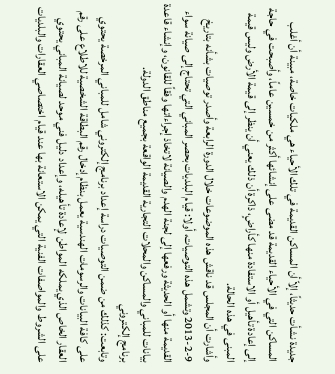جديدة نشأت حديثاً، إلاّ أن المساكن القديمة في تلك الأحياء هي ملكيات خاصة، مبينة أن أغلب المساكن التي في الأحياء القديمة قد مضى على إنشائها أكثر من خمسين عاماً، وأصبحت في حاجة إلى إعادة تأهيل أو الاستفادة منها كأراضٍ، ذاكرة أن ذلك يعني أن ينظر إلى قيمة الأرض وليس قيمة المبنى في هذه الحالة.
وأشارت أن المجلس قد ناقش هذه الموضوعات خلال الدورة الرابعة وأصدر توصيات بشأنه بتاريخ 9-2-2013 وتشمل هذه التوصيات، أولا: قيام البلديات بحصر المباني التي تحتاج إلى صيانة سواء القديمة منها أو الحديثة ورفعها إلى لجنة الهدم والصيانة لاتخاذ إجراءاتها وفقاً للقانون، وإنشاء قاعدة بيانات للمباني والمساكن والمحلات التجارية القديمة الواقعة بجميع مناطق الدولة.
برنامج إلكتروني
وتابعت: كذلك من ضمن التوصيات دراسة إعداد برنامج إلكتروني شامل للمباني المرخصة يحتوي على كافة البيانات والرسومات الهندسية يعمل بنظام إدخال رقم البطاقة الشخصية للاطلاع على رقم العقار الخاص الذي يملكه المواطن لإعادة تأهيله، وإعداد دليل فني موحد لصيانة المباني يحتوي على الشروط والمواصفات الفنية التي يمكن الاستعانة بها عند قيام اختصاصي العقارات والبلديات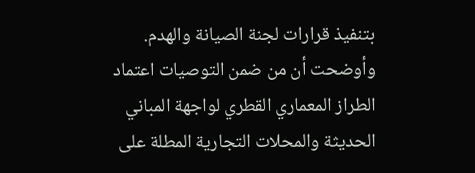بتنفيذ قرارات لجنة الصيانة والهدم.
وأوضحت أن من ضمن التوصيات اعتماد الطراز المعماري القطري لواجهة المباني الحديثة والمحلات التجارية المطلة على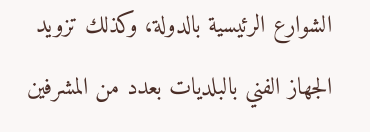الشوارع الرئيسية بالدولة، وكذلك تزويد الجهاز الفني بالبلديات بعدد من المشرفين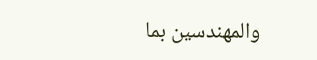والمهندسين بما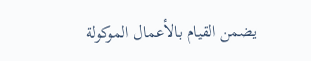يضمن القيام بالأعمال الموكولة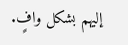إليهم بشكل وافٍ.